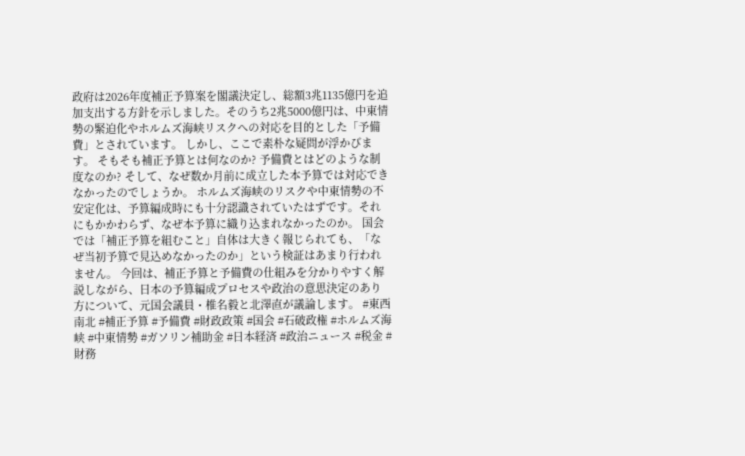政府は2026年度補正予算案を閣議決定し、総額3兆1135億円を追加支出する方針を示しました。そのうち2兆5000億円は、中東情勢の緊迫化やホルムズ海峡リスクへの対応を目的とした「予備費」とされています。 しかし、ここで素朴な疑問が浮かびます。 そもそも補正予算とは何なのか? 予備費とはどのような制度なのか? そして、なぜ数か月前に成立した本予算では対応できなかったのでしょうか。 ホルムズ海峡のリスクや中東情勢の不安定化は、予算編成時にも十分認識されていたはずです。それにもかかわらず、なぜ本予算に織り込まれなかったのか。 国会では「補正予算を組むこと」自体は大きく報じられても、「なぜ当初予算で見込めなかったのか」という検証はあまり行われません。 今回は、補正予算と予備費の仕組みを分かりやすく解説しながら、日本の予算編成プロセスや政治の意思決定のあり方について、元国会議員・椎名毅と北澤直が議論します。 #東西南北 #補正予算 #予備費 #財政政策 #国会 #石破政権 #ホルムズ海峡 #中東情勢 #ガソリン補助金 #日本経済 #政治ニュース #税金 #財務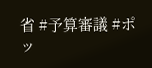省 #予算審議 #ポッ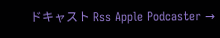ドキャスト Rss Apple Podcaster →